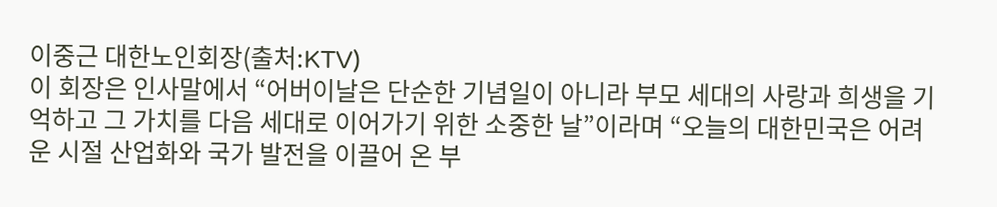이중근 대한노인회장(출처:KTV)
이 회장은 인사말에서 “어버이날은 단순한 기념일이 아니라 부모 세대의 사랑과 희생을 기억하고 그 가치를 다음 세대로 이어가기 위한 소중한 날”이라며 “오늘의 대한민국은 어려운 시절 산업화와 국가 발전을 이끌어 온 부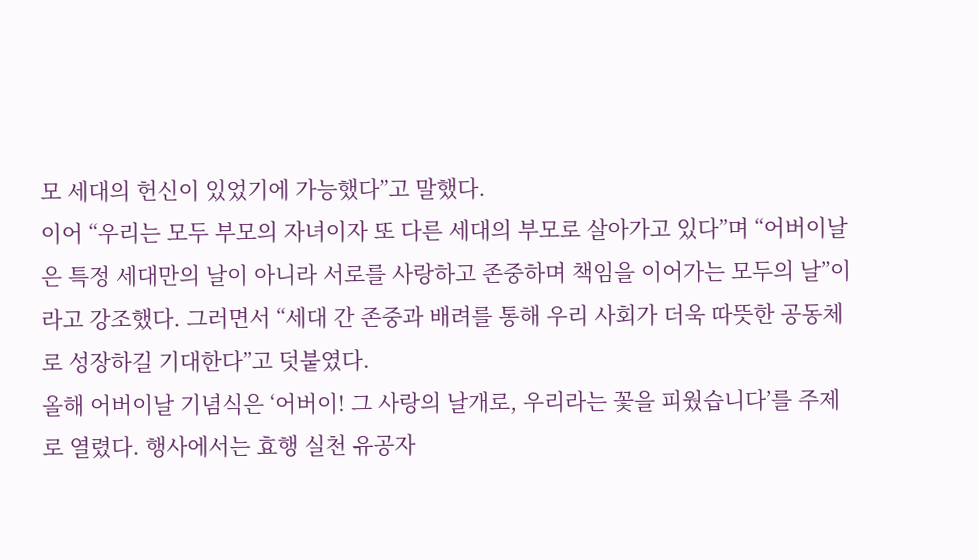모 세대의 헌신이 있었기에 가능했다”고 말했다.
이어 “우리는 모두 부모의 자녀이자 또 다른 세대의 부모로 살아가고 있다”며 “어버이날은 특정 세대만의 날이 아니라 서로를 사랑하고 존중하며 책임을 이어가는 모두의 날”이라고 강조했다. 그러면서 “세대 간 존중과 배려를 통해 우리 사회가 더욱 따뜻한 공동체로 성장하길 기대한다”고 덧붙였다.
올해 어버이날 기념식은 ‘어버이! 그 사랑의 날개로, 우리라는 꽃을 피웠습니다’를 주제로 열렸다. 행사에서는 효행 실천 유공자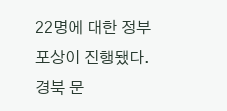22명에 대한 정부 포상이 진행됐다. 경북 문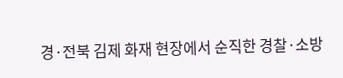경·전북 김제 화재 현장에서 순직한 경찰·소방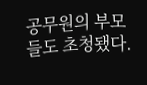공무원의 부모들도 초청됐다.